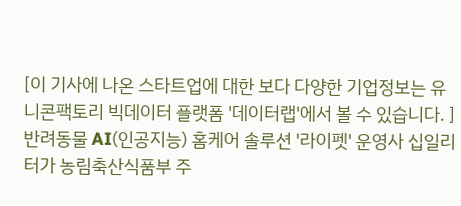[이 기사에 나온 스타트업에 대한 보다 다양한 기업정보는 유니콘팩토리 빅데이터 플랫폼 '데이터랩'에서 볼 수 있습니다. ] 반려동물 AI(인공지능) 홈케어 솔루션 '라이펫' 운영사 십일리터가 농림축산식품부 주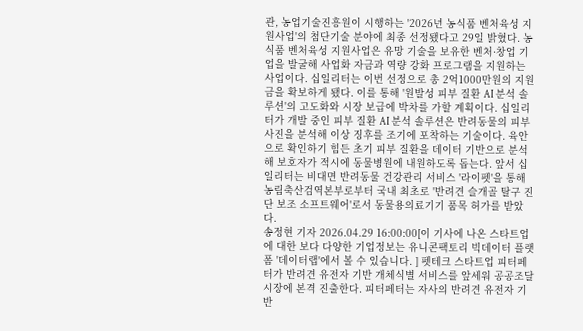관, 농업기술진흥원이 시행하는 '2026년 농식품 벤처육성 지원사업'의 첨단기술 분야에 최종 선정됐다고 29일 밝혔다. 농식품 벤처육성 지원사업은 유망 기술을 보유한 벤처·창업 기업을 발굴해 사업화 자금과 역량 강화 프로그램을 지원하는 사업이다. 십일리터는 이번 선정으로 총 2억1000만원의 지원금을 확보하게 됐다. 이를 통해 '원발성 피부 질환 AI 분석 솔루션'의 고도화와 시장 보급에 박차를 가할 계획이다. 십일리터가 개발 중인 피부 질환 AI 분석 솔루션은 반려동물의 피부 사진을 분석해 이상 징후를 조기에 포착하는 기술이다. 육안으로 확인하기 힘든 초기 피부 질환을 데이터 기반으로 분석해 보호자가 적시에 동물병원에 내원하도록 돕는다. 앞서 십일리터는 비대면 반려동물 건강관리 서비스 '라이펫'을 통해 농림축산검역본부로부터 국내 최초로 '반려견 슬개골 탈구 진단 보조 소프트웨어'로서 동물용의료기기 품목 허가를 받았다.
송정현 기자 2026.04.29 16:00:00[이 기사에 나온 스타트업에 대한 보다 다양한 기업정보는 유니콘팩토리 빅데이터 플랫폼 '데이터랩'에서 볼 수 있습니다. ] 펫테크 스타트업 피터페터가 반려견 유전자 기반 개체식별 서비스를 앞세워 공공조달 시장에 본격 진출한다. 피터페터는 자사의 반려견 유전자 기반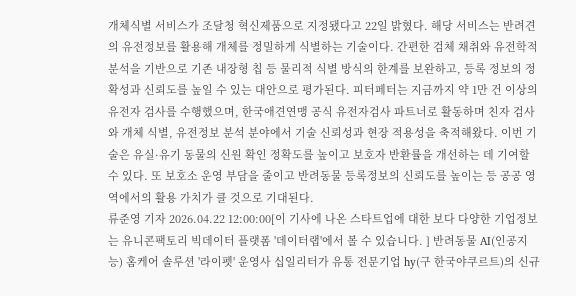개체식별 서비스가 조달청 혁신제품으로 지정됐다고 22일 밝혔다. 해당 서비스는 반려견의 유전정보를 활용해 개체를 정밀하게 식별하는 기술이다. 간편한 검체 채취와 유전학적 분석을 기반으로 기존 내장형 칩 등 물리적 식별 방식의 한계를 보완하고, 등록 정보의 정확성과 신뢰도를 높일 수 있는 대안으로 평가된다. 피터페터는 지금까지 약 1만 건 이상의 유전자 검사를 수행했으며, 한국애견연맹 공식 유전자검사 파트너로 활동하며 친자 검사와 개체 식별, 유전정보 분석 분야에서 기술 신뢰성과 현장 적용성을 축적해왔다. 이번 기술은 유실·유기 동물의 신원 확인 정확도를 높이고 보호자 반환률을 개선하는 데 기여할 수 있다. 또 보호소 운영 부담을 줄이고 반려동물 등록정보의 신뢰도를 높이는 등 공공 영역에서의 활용 가치가 클 것으로 기대된다.
류준영 기자 2026.04.22 12:00:00[이 기사에 나온 스타트업에 대한 보다 다양한 기업정보는 유니콘팩토리 빅데이터 플랫폼 '데이터랩'에서 볼 수 있습니다. ] 반려동물 AI(인공지능) 홈케어 솔루션 '라이펫' 운영사 십일리터가 유통 전문기업 hy(구 한국야쿠르트)의 신규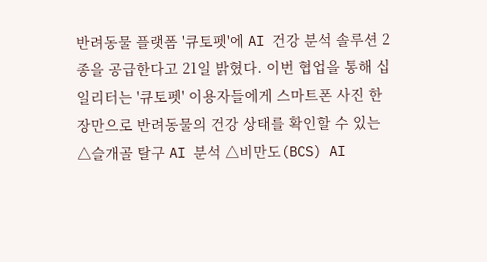반려동물 플랫폼 '큐토펫'에 AI 건강 분석 솔루션 2종을 공급한다고 21일 밝혔다. 이번 협업을 통해 십일리터는 '큐토펫' 이용자들에게 스마트폰 사진 한 장만으로 반려동물의 건강 상태를 확인할 수 있는 △슬개골 탈구 AI 분석 △비만도(BCS) AI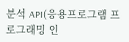분석 API(응용프로그램 프로그래밍 인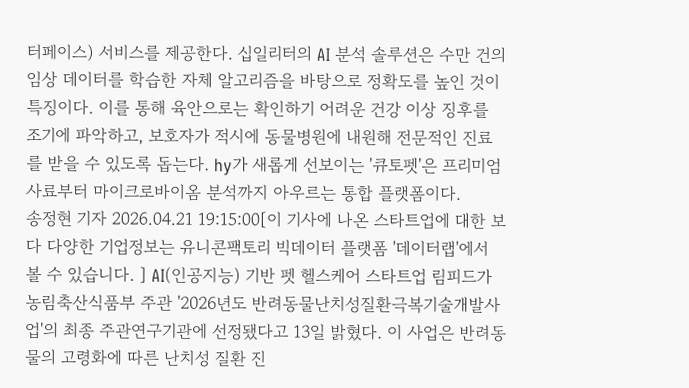터페이스) 서비스를 제공한다. 십일리터의 AI 분석 솔루션은 수만 건의 임상 데이터를 학습한 자체 알고리즘을 바탕으로 정확도를 높인 것이 특징이다. 이를 통해 육안으로는 확인하기 어려운 건강 이상 징후를 조기에 파악하고, 보호자가 적시에 동물병원에 내원해 전문적인 진료를 받을 수 있도록 돕는다. hy가 새롭게 선보이는 '큐토펫'은 프리미엄 사료부터 마이크로바이옴 분석까지 아우르는 통합 플랫폼이다.
송정현 기자 2026.04.21 19:15:00[이 기사에 나온 스타트업에 대한 보다 다양한 기업정보는 유니콘팩토리 빅데이터 플랫폼 '데이터랩'에서 볼 수 있습니다. ] AI(인공지능) 기반 펫 헬스케어 스타트업 림피드가 농림축산식품부 주관 '2026년도 반려동물난치성질환극복기술개발사업'의 최종 주관연구기관에 선정됐다고 13일 밝혔다. 이 사업은 반려동물의 고령화에 따른 난치성 질환 진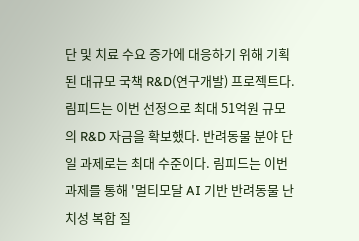단 및 치료 수요 증가에 대응하기 위해 기획된 대규모 국책 R&D(연구개발) 프로젝트다. 림피드는 이번 선정으로 최대 51억원 규모의 R&D 자금을 확보했다. 반려동물 분야 단일 과제로는 최대 수준이다. 림피드는 이번 과제를 통해 '멀티모달 AI 기반 반려동물 난치성 복합 질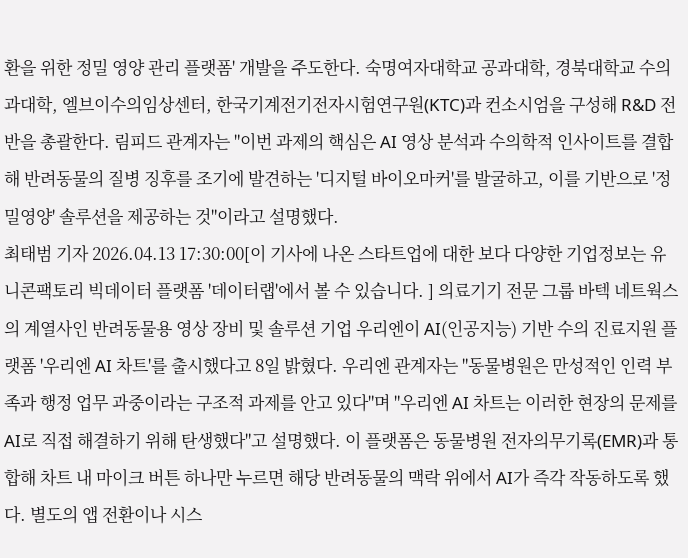환을 위한 정밀 영양 관리 플랫폼' 개발을 주도한다. 숙명여자대학교 공과대학, 경북대학교 수의과대학, 엘브이수의임상센터, 한국기계전기전자시험연구원(KTC)과 컨소시엄을 구성해 R&D 전반을 총괄한다. 림피드 관계자는 "이번 과제의 핵심은 AI 영상 분석과 수의학적 인사이트를 결합해 반려동물의 질병 징후를 조기에 발견하는 '디지털 바이오마커'를 발굴하고, 이를 기반으로 '정밀영양' 솔루션을 제공하는 것"이라고 설명했다.
최태범 기자 2026.04.13 17:30:00[이 기사에 나온 스타트업에 대한 보다 다양한 기업정보는 유니콘팩토리 빅데이터 플랫폼 '데이터랩'에서 볼 수 있습니다. ] 의료기기 전문 그룹 바텍 네트웍스의 계열사인 반려동물용 영상 장비 및 솔루션 기업 우리엔이 AI(인공지능) 기반 수의 진료지원 플랫폼 '우리엔 AI 차트'를 출시했다고 8일 밝혔다. 우리엔 관계자는 "동물병원은 만성적인 인력 부족과 행정 업무 과중이라는 구조적 과제를 안고 있다"며 "우리엔 AI 차트는 이러한 현장의 문제를 AI로 직접 해결하기 위해 탄생했다"고 설명했다. 이 플랫폼은 동물병원 전자의무기록(EMR)과 통합해 차트 내 마이크 버튼 하나만 누르면 해당 반려동물의 맥락 위에서 AI가 즉각 작동하도록 했다. 별도의 앱 전환이나 시스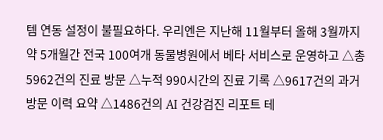템 연동 설정이 불필요하다. 우리엔은 지난해 11월부터 올해 3월까지 약 5개월간 전국 100여개 동물병원에서 베타 서비스로 운영하고 △총 5962건의 진료 방문 △누적 990시간의 진료 기록 △9617건의 과거 방문 이력 요약 △1486건의 AI 건강검진 리포트 테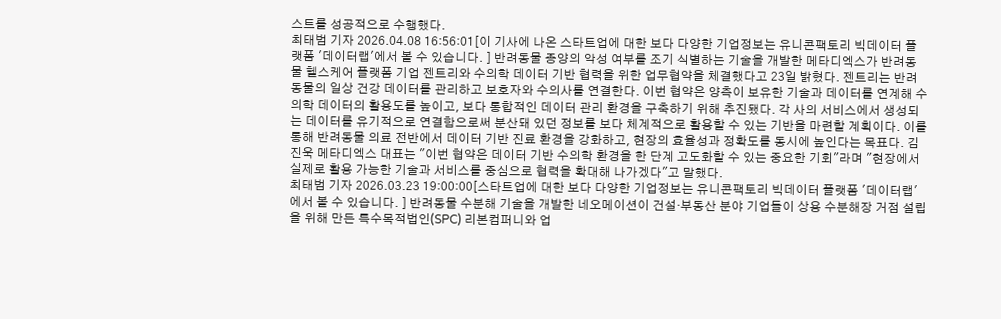스트를 성공적으로 수행했다.
최태범 기자 2026.04.08 16:56:01[이 기사에 나온 스타트업에 대한 보다 다양한 기업정보는 유니콘팩토리 빅데이터 플랫폼 '데이터랩'에서 볼 수 있습니다. ] 반려동물 종양의 악성 여부를 조기 식별하는 기술을 개발한 메타디엑스가 반려동물 헬스케어 플랫폼 기업 젠트리와 수의학 데이터 기반 협력을 위한 업무협약을 체결했다고 23일 밝혔다. 젠트리는 반려동물의 일상 건강 데이터를 관리하고 보호자와 수의사를 연결한다. 이번 협약은 양측이 보유한 기술과 데이터를 연계해 수의학 데이터의 활용도를 높이고, 보다 통합적인 데이터 관리 환경을 구축하기 위해 추진됐다. 각 사의 서비스에서 생성되는 데이터를 유기적으로 연결함으로써 분산돼 있던 정보를 보다 체계적으로 활용할 수 있는 기반을 마련할 계획이다. 이를 통해 반려동물 의료 전반에서 데이터 기반 진료 환경을 강화하고, 현장의 효율성과 정확도를 동시에 높인다는 목표다. 김진욱 메타디엑스 대표는 "이번 협약은 데이터 기반 수의학 환경을 한 단계 고도화할 수 있는 중요한 기회"라며 "현장에서 실제로 활용 가능한 기술과 서비스를 중심으로 협력을 확대해 나가겠다"고 말했다.
최태범 기자 2026.03.23 19:00:00[스타트업에 대한 보다 다양한 기업정보는 유니콘팩토리 빅데이터 플랫폼 '데이터랩'에서 볼 수 있습니다. ] 반려동물 수분해 기술을 개발한 네오메이션이 건설·부동산 분야 기업들이 상용 수분해장 거점 설립을 위해 만든 특수목적법인(SPC) 리본컴퍼니와 업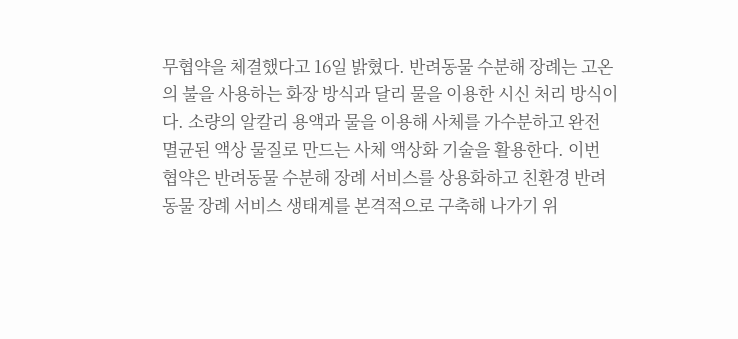무협약을 체결했다고 16일 밝혔다. 반려동물 수분해 장례는 고온의 불을 사용하는 화장 방식과 달리 물을 이용한 시신 처리 방식이다. 소량의 알칼리 용액과 물을 이용해 사체를 가수분하고 완전 멸균된 액상 물질로 만드는 사체 액상화 기술을 활용한다. 이번 협약은 반려동물 수분해 장례 서비스를 상용화하고 친환경 반려동물 장례 서비스 생태계를 본격적으로 구축해 나가기 위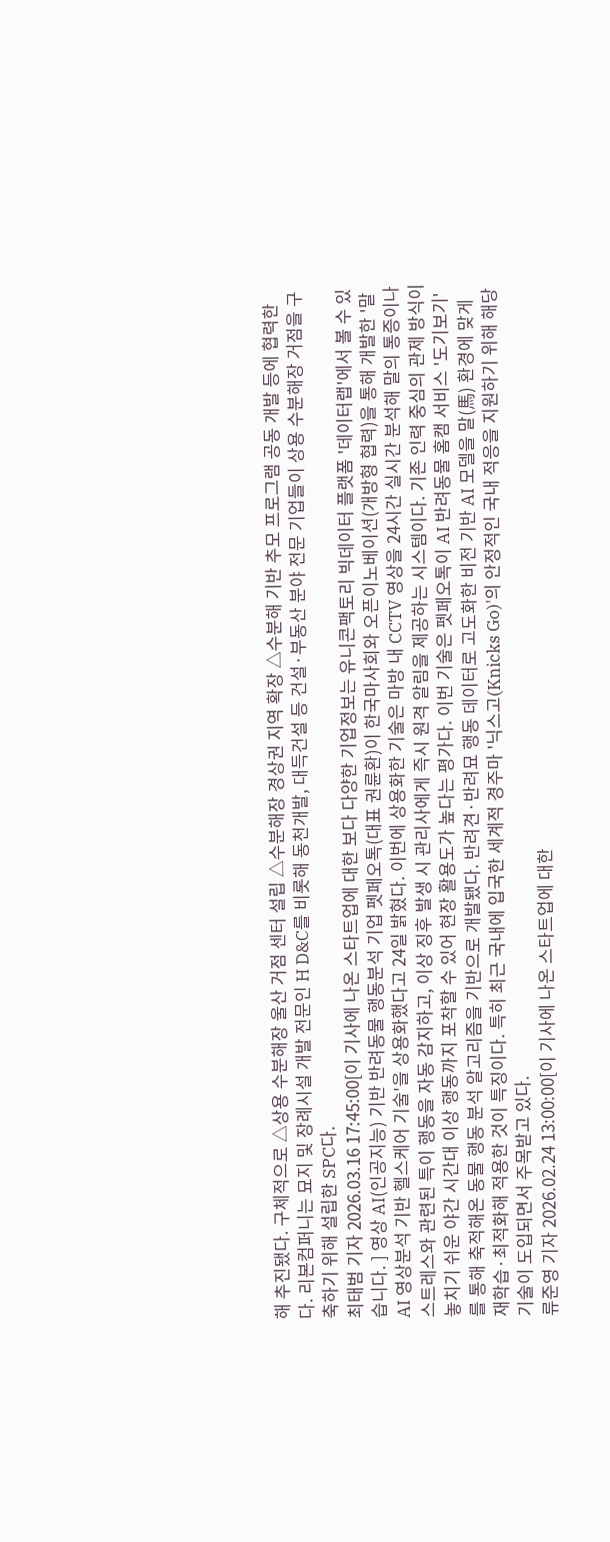해 추진됐다. 구체적으로 △상용 수분해장 울산 거점 센터 설립 △수분해장 경상권 지역 확장 △수분해 기반 추모 프로그램 공동 개발 등에 협력한다. 리본컴퍼니는 묘지 및 장례시설 개발 전문인 H D&C를 비롯해 동천개발, 대득건설 등 건설·부동산 분야 전문 기업들이 상용 수분해장 거점을 구축하기 위해 설립한 SPC다.
최태범 기자 2026.03.16 17:45:00[이 기사에 나온 스타트업에 대한 보다 다양한 기업정보는 유니콘팩토리 빅데이터 플랫폼 '데이터랩'에서 볼 수 있습니다. ] 영상 AI(인공지능) 기반 반려동물 행동분석 기업 펫페오톡(대표 권륜환)이 한국마사회와 오픈이노베이션(개방형 협력)을 통해 개발한 '말 AI 영상분석 기반 헬스케어 기술'을 상용화했다고 24일 밝혔다. 이번에 상용화한 기술은 마방 내 CCTV 영상을 24시간 실시간 분석해 말의 통증이나 스트레스와 관련된 특이 행동을 자동 감지하고, 이상 징후 발생 시 관리사에게 즉시 원격 알림을 제공하는 시스템이다. 기존 인력 중심의 관제 방식이 놓치기 쉬운 야간 시간대 이상 행동까지 포착할 수 있어 현장 활용도가 높다는 평가다. 이번 기술은 펫페오톡이 AI 반려동물 홈캠 서비스 '도기보기'를 통해 축적해온 동물 행동 분석 알고리즘을 기반으로 개발됐다. 반려견·반려묘 행동 데이터로 고도화한 비전 기반 AI 모델을 말(馬) 환경에 맞게 재학습·최적화해 적용한 것이 특징이다. 특히 최근 국내에 입국한 세계적 경주마 '닉스고(Knicks Go)'의 안정적인 국내 적응을 지원하기 위해 해당 기술이 도입되면서 주목받고 있다.
류준영 기자 2026.02.24 13:00:00[이 기사에 나온 스타트업에 대한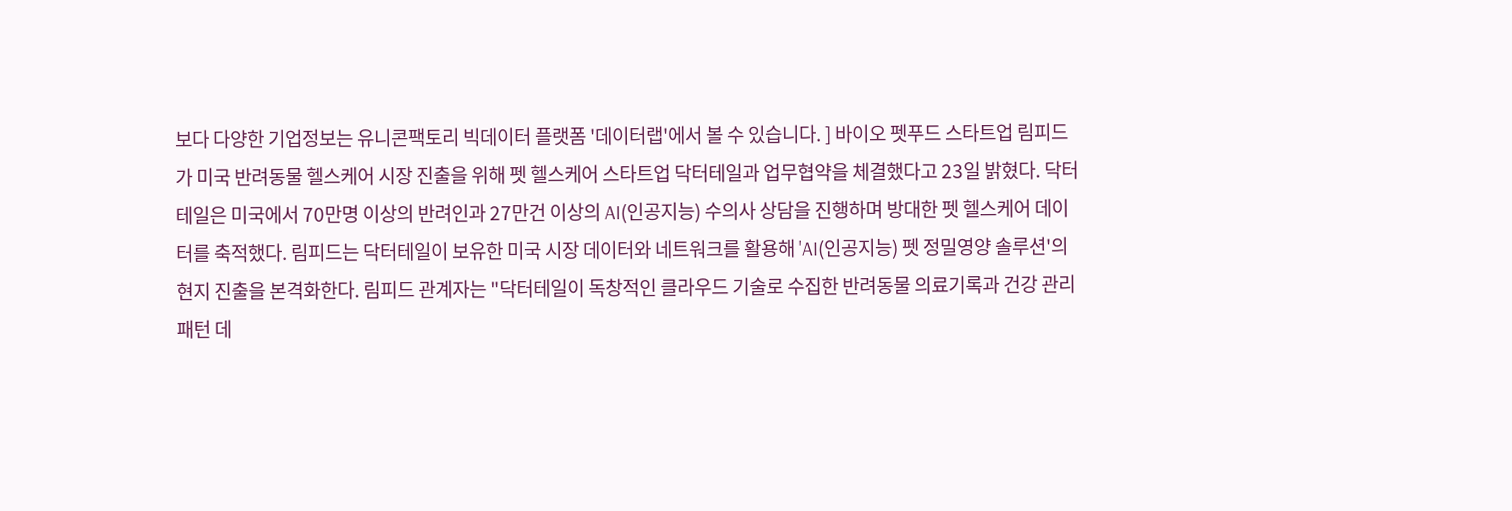보다 다양한 기업정보는 유니콘팩토리 빅데이터 플랫폼 '데이터랩'에서 볼 수 있습니다. ] 바이오 펫푸드 스타트업 림피드가 미국 반려동물 헬스케어 시장 진출을 위해 펫 헬스케어 스타트업 닥터테일과 업무협약을 체결했다고 23일 밝혔다. 닥터테일은 미국에서 70만명 이상의 반려인과 27만건 이상의 AI(인공지능) 수의사 상담을 진행하며 방대한 펫 헬스케어 데이터를 축적했다. 림피드는 닥터테일이 보유한 미국 시장 데이터와 네트워크를 활용해 'AI(인공지능) 펫 정밀영양 솔루션'의 현지 진출을 본격화한다. 림피드 관계자는 "닥터테일이 독창적인 클라우드 기술로 수집한 반려동물 의료기록과 건강 관리 패턴 데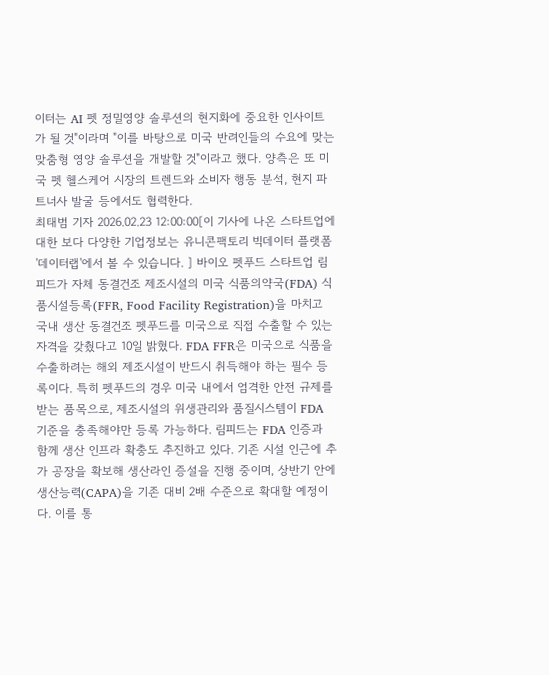이터는 AI 펫 정밀영양 솔루션의 현지화에 중요한 인사이트가 될 것"이라며 "이를 바탕으로 미국 반려인들의 수요에 맞는 맞춤형 영양 솔루션을 개발할 것"이라고 했다. 양측은 또 미국 펫 헬스케어 시장의 트렌드와 소비자 행동 분석, 현지 파트너사 발굴 등에서도 협력한다.
최태범 기자 2026.02.23 12:00:00[이 기사에 나온 스타트업에 대한 보다 다양한 기업정보는 유니콘팩토리 빅데이터 플랫폼 '데이터랩'에서 볼 수 있습니다. ] 바이오 펫푸드 스타트업 림피드가 자체 동결건조 제조시설의 미국 식품의약국(FDA) 식품시설등록(FFR, Food Facility Registration)을 마치고 국내 생산 동결건조 펫푸드를 미국으로 직접 수출할 수 있는 자격을 갖췄다고 10일 밝혔다. FDA FFR은 미국으로 식품을 수출하려는 해외 제조시설이 반드시 취득해야 하는 필수 등록이다. 특히 펫푸드의 경우 미국 내에서 엄격한 안전 규제를 받는 품목으로, 제조시설의 위생관리와 품질시스템이 FDA 기준을 충족해야만 등록 가능하다. 림피드는 FDA 인증과 함께 생산 인프라 확충도 추진하고 있다. 기존 시설 인근에 추가 공장을 확보해 생산라인 증설을 진행 중이며, 상반기 안에 생산능력(CAPA)을 기존 대비 2배 수준으로 확대할 예정이다. 이를 통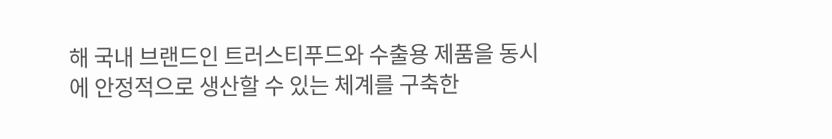해 국내 브랜드인 트러스티푸드와 수출용 제품을 동시에 안정적으로 생산할 수 있는 체계를 구축한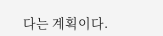다는 계획이다.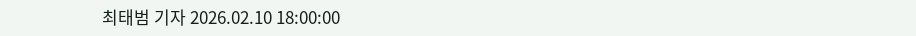최태범 기자 2026.02.10 18:00:00